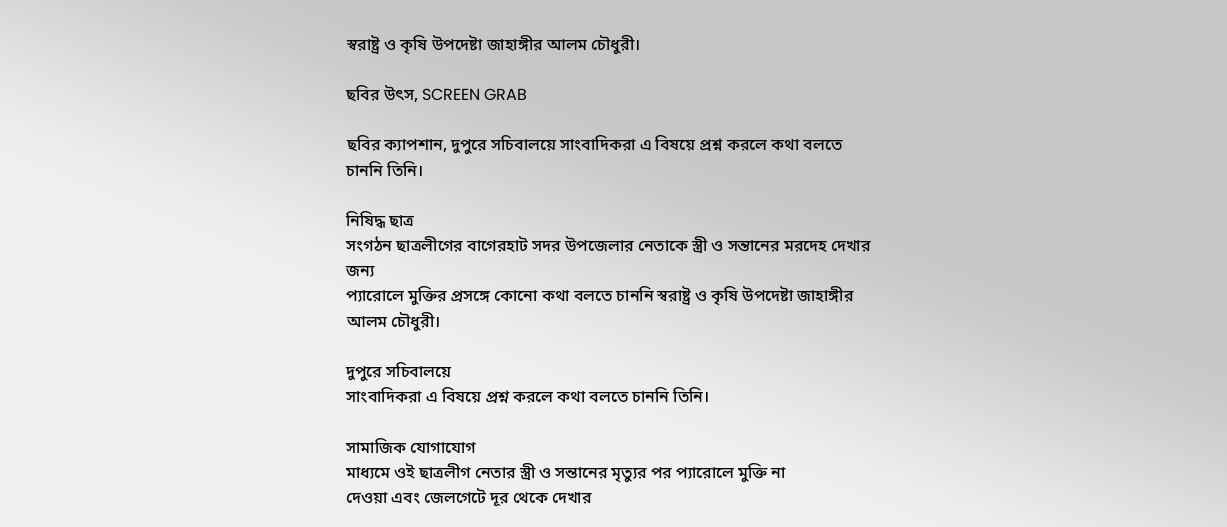স্বরাষ্ট্র ও কৃষি উপদেষ্টা জাহাঙ্গীর আলম চৌধুরী।

ছবির উৎস, SCREEN GRAB

ছবির ক্যাপশান, দুপুরে সচিবালয়ে সাংবাদিকরা এ বিষয়ে প্রশ্ন করলে কথা বলতে চাননি তিনি।

নিষিদ্ধ ছাত্র
সংগঠন ছাত্রলীগের বাগেরহাট সদর উপজেলার নেতাকে স্ত্রী ও সন্তানের মরদেহ দেখার জন্য
প্যারোলে মুক্তির প্রসঙ্গে কোনো কথা বলতে চাননি স্বরাষ্ট্র ও কৃষি উপদেষ্টা জাহাঙ্গীর
আলম চৌধুরী।

দুপুরে সচিবালয়ে
সাংবাদিকরা এ বিষয়ে প্রশ্ন করলে কথা বলতে চাননি তিনি।

সামাজিক যোগাযোগ
মাধ্যমে ওই ছাত্রলীগ নেতার স্ত্রী ও সন্তানের মৃত্যুর পর প্যারোলে মুক্তি না
দেওয়া এবং জেলগেটে দূর থেকে দেখার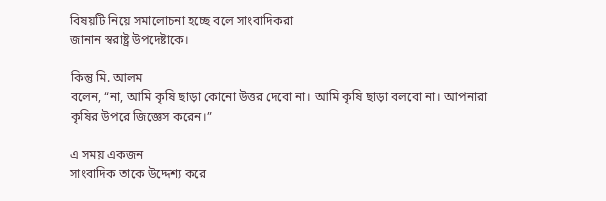বিষয়টি নিয়ে সমালোচনা হচ্ছে বলে সাংবাদিকরা
জানান স্বরাষ্ট্র উপদেষ্টাকে।

কিন্তু মি. আলম
বলেন, “না, আমি কৃষি ছাড়া কোনো উত্তর দেবো না। আমি কৃষি ছাড়া বলবো না। আপনারা
কৃষির উপরে জিজ্ঞেস করেন।”

এ সময় একজন
সাংবাদিক তাকে উদ্দেশ্য করে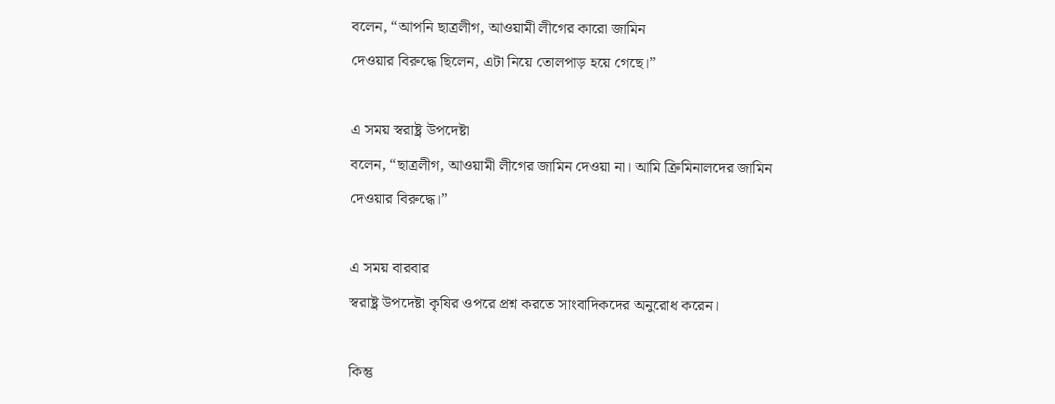বলেন, “আপনি ছাত্রলীগ, আওয়ামী লীগের কারো জামিন
দেওয়ার বিরুদ্ধে ছিলেন, এটা নিয়ে তোলপাড় হয়ে গেছে।”

এ সময় স্বরাষ্ট্র উপদেষ্টা
বলেন, “ছাত্রলীগ, আওয়ামী লীগের জামিন দেওয়া না। আমি ক্রিমিনালদের জামিন
দেওয়ার বিরুদ্ধে।”

এ সময় বারবার
স্বরাষ্ট্র উপদেষ্টা কৃষির ওপরে প্রশ্ন করতে সাংবাদিকদের অনুরোধ করেন।

কিন্তু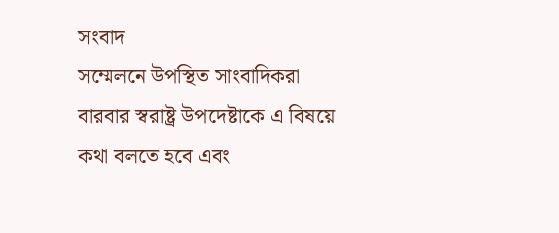সংবাদ
সম্মেলনে উপস্থিত সাংবাদিকরা বারবার স্বরাষ্ট্র উপদেষ্টাকে এ বিষয়ে কথা বলতে হবে এবং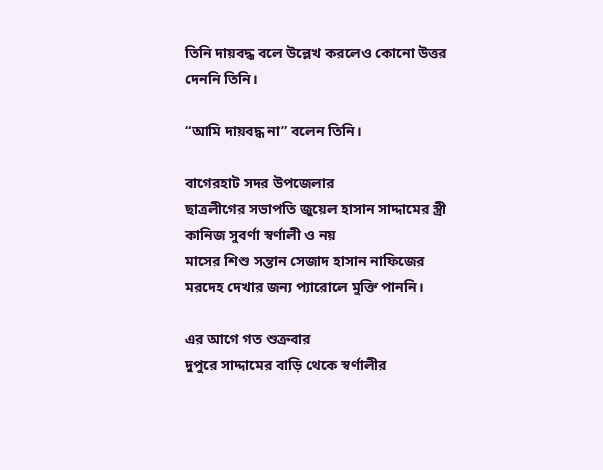তিনি দায়বদ্ধ বলে উল্লেখ করলেও কোনো উত্তর দেননি তিনি।

“আমি দায়বদ্ধ না” বলেন তিনি।

বাগেরহাট সদর উপজেলার
ছাত্রলীগের সভাপতি জুয়েল হাসান সাদ্দামের স্ত্রী কানিজ সুবর্ণা স্বর্ণালী ও নয়
মাসের শিশু সন্তান সেজাদ হাসান নাফিজের মরদেহ দেখার জন্য প্যারোলে মুক্তি পাননি।

এর আগে গত শুক্রবার
দুপুরে সাদ্দামের বাড়ি থেকে স্বর্ণালীর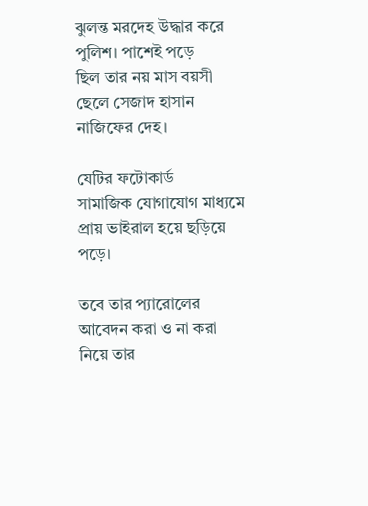ঝুলন্ত মরদেহ উদ্ধার করে পুলিশ। পাশেই পড়ে
ছিল তার নয় মাস বয়সী ছেলে সেজাদ হাসান নাজিফের দেহ।

যেটির ফটোকার্ড
সামাজিক যোগাযোগ মাধ্যমে প্রায় ভাইরাল হয়ে ছড়িয়ে পড়ে।

তবে তার প্যারোলের
আবেদন করা ও না করা নিয়ে তার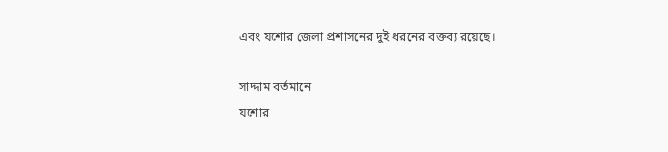এবং যশোর জেলা প্রশাসনের দুই ধরনের বক্তব্য রয়েছে।

সাদ্দাম বর্তমানে
যশোর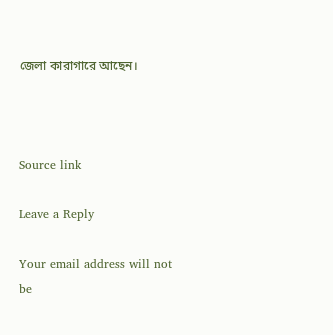জেলা কারাগারে আছেন।



Source link

Leave a Reply

Your email address will not be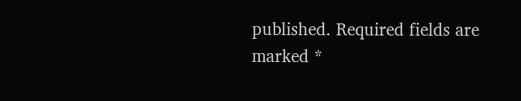published. Required fields are marked *